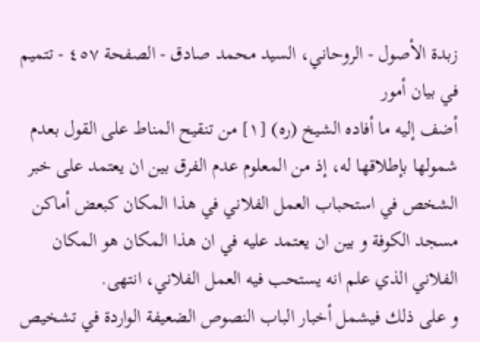زبدة الأصول - الروحاني، السيد محمد صادق - الصفحة ٤٥٧ - تتميم في بيان أمور
أضف إليه ما أفاده الشيخ (ره) [١] من تنقيح المناط على القول بعدم شمولها بإطلاقها له، إذ من المعلوم عدم الفرق بين ان يعتمد على خبر الشخص في استحباب العمل الفلاني في هذا المكان كبعض أماكن مسجد الكوفة و بين ان يعتمد عليه في ان هذا المكان هو المكان الفلاني الذي علم انه يستحب فيه العمل الفلاني، انتهى.
و على ذلك فيشمل أخبار الباب النصوص الضعيفة الواردة في تشخيص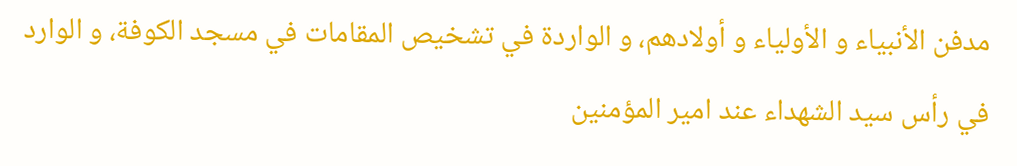مدفن الأنبياء و الأولياء و أولادهم، و الواردة في تشخيص المقامات في مسجد الكوفة، و الوارد في رأس سيد الشهداء عند امير المؤمنين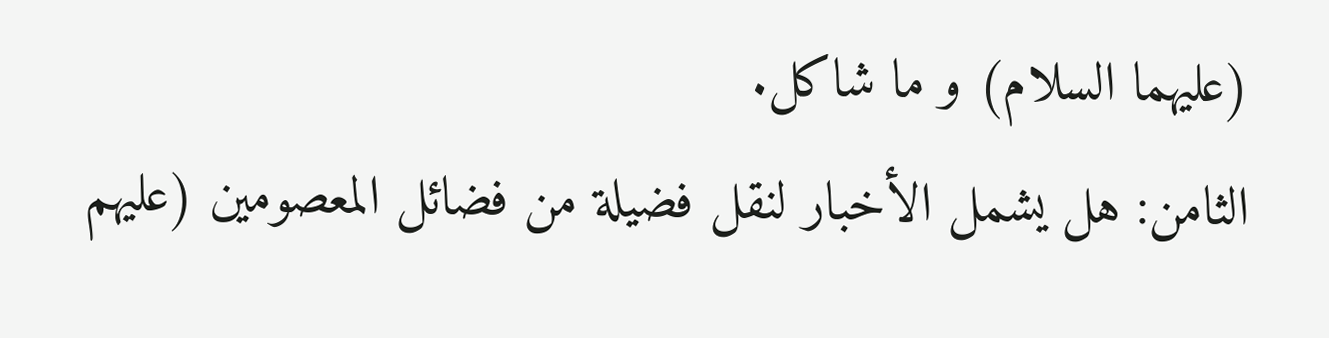(عليهما السلام) و ما شاكل.
الثامن: هل يشمل الأخبار لنقل فضيلة من فضائل المعصومين (عليهم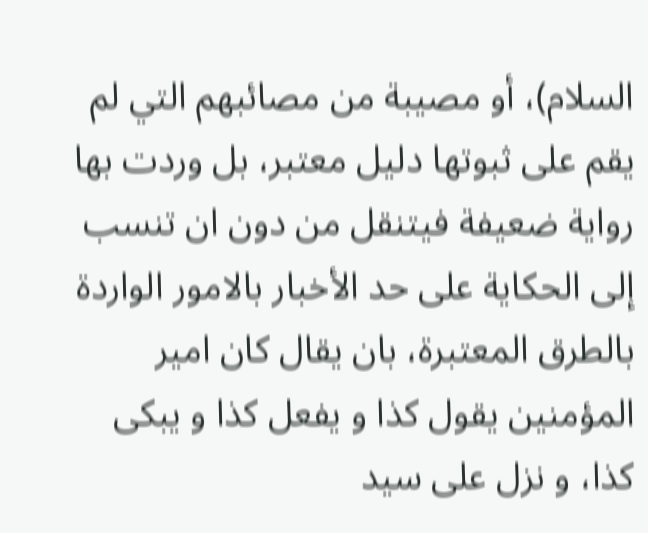السلام)، أو مصيبة من مصائبهم التي لم يقم على ثبوتها دليل معتبر، بل وردت بها رواية ضعيفة فيتنقل من دون ان تنسب إلى الحكاية على حد الأخبار بالامور الواردة بالطرق المعتبرة، بان يقال كان امير المؤمنين يقول كذا و يفعل كذا و يبكى كذا، و نزل على سيد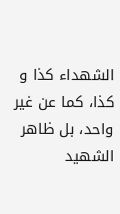الشهداء كذا و كذا، كما عن غير واحد، بل ظاهر الشهيد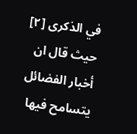في الذكرى [٢] حيث قال ان أخبار الفضائل يتسامح فيها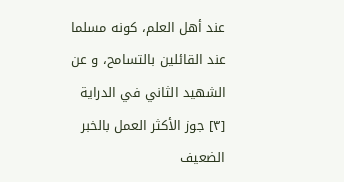عند أهل العلم، كونه مسلما عند القائلين بالتسامح، و عن الشهيد الثاني في الدراية [٣] جوز الأكثر العمل بالخبر الضعيف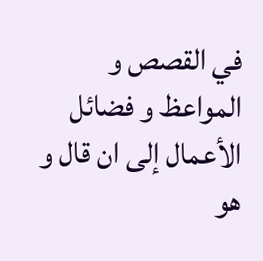في القصص و المواعظ و فضائل الأعمال إلى ان قال و هو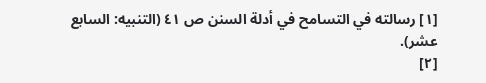[١] رسالته في التسامح في أدلة السنن ص ٤١ (التنبيه: السابع عشر).
[٢]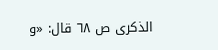الذكرى ص ٦٨ قال: «و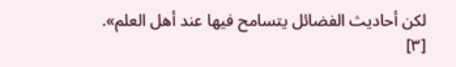لكن أحاديث الفضائل يتسامح فيها عند أهل العلم».
[٣]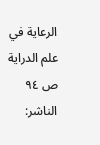الرعاية في علم الدراية ص ٩٤ الناشر: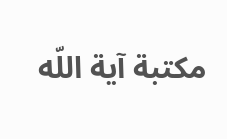مكتبة آية اللّه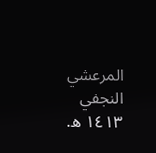المرعشي النجفي ١٤١٣ ه.